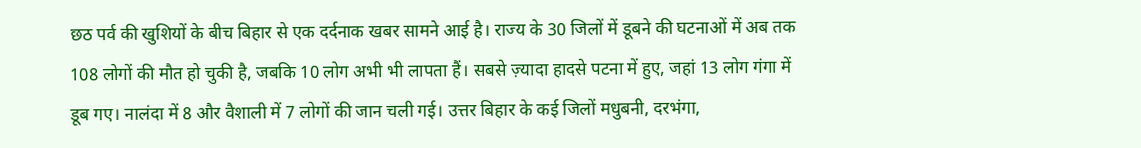छठ पर्व की खुशियों के बीच बिहार से एक दर्दनाक खबर सामने आई है। राज्य के 30 जिलों में डूबने की घटनाओं में अब तक 108 लोगों की मौत हो चुकी है, जबकि 10 लोग अभी भी लापता हैं। सबसे ज़्यादा हादसे पटना में हुए, जहां 13 लोग गंगा में डूब गए। नालंदा में 8 और वैशाली में 7 लोगों की जान चली गई। उत्तर बिहार के कई जिलों मधुबनी, दरभंगा,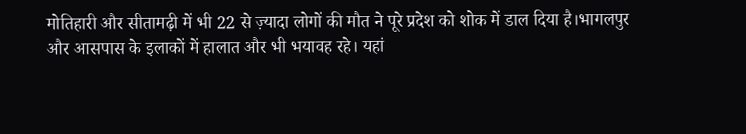मोतिहारी और सीतामढ़ी में भी 22 से ज़्यादा लोगों की मौत ने पूरे प्रदेश को शोक में डाल दिया है।भागलपुर और आसपास के इलाकों में हालात और भी भयावह रहे। यहां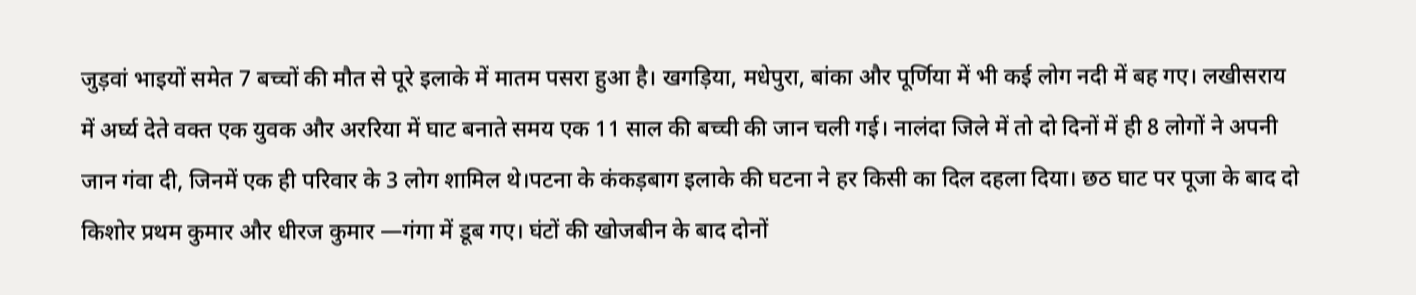जुड़वां भाइयों समेत 7 बच्चों की मौत से पूरे इलाके में मातम पसरा हुआ है। खगड़िया, मधेपुरा, बांका और पूर्णिया में भी कई लोग नदी में बह गए। लखीसराय में अर्घ्य देते वक्त एक युवक और अररिया में घाट बनाते समय एक 11 साल की बच्ची की जान चली गई। नालंदा जिले में तो दो दिनों में ही 8 लोगों ने अपनी जान गंवा दी, जिनमें एक ही परिवार के 3 लोग शामिल थे।पटना के कंकड़बाग इलाके की घटना ने हर किसी का दिल दहला दिया। छठ घाट पर पूजा के बाद दो किशोर प्रथम कुमार और धीरज कुमार —गंगा में डूब गए। घंटों की खोजबीन के बाद दोनों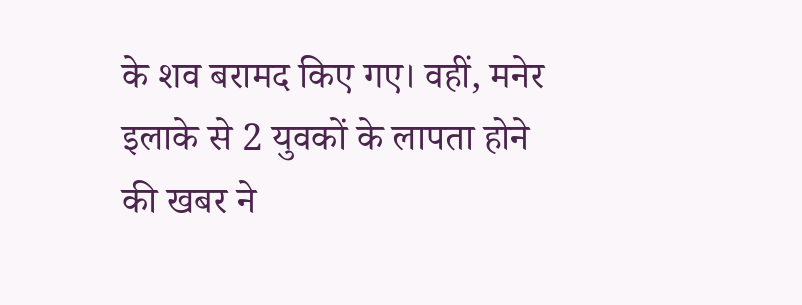के शव बरामद किए गए। वहीं, मनेर इलाके से 2 युवकों के लापता होने की खबर ने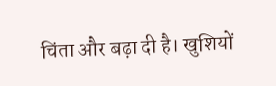चिंता और बढ़ा दी है। खुशियों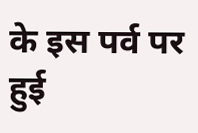के इस पर्व पर हुई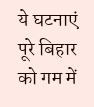ये घटनाएं पूरे बिहार को गम में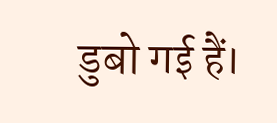डुबो गई हैं।